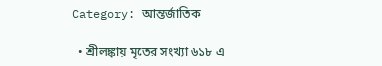Category: আন্তর্জাতিক

  • শ্রীলঙ্কায় মৃতের সংখ্যা ৬১৮ এ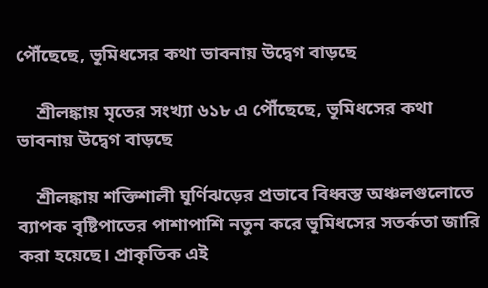পৌঁছেছে, ভূমিধসের কথা ভাবনায় উদ্বেগ বাড়ছে

    শ্রীলঙ্কায় মৃতের সংখ্যা ৬১৮ এ পৌঁছেছে, ভূমিধসের কথা ভাবনায় উদ্বেগ বাড়ছে

    শ্রীলঙ্কায় শক্তিশালী ঘূর্ণিঝড়ের প্রভাবে বিধ্বস্ত অঞ্চলগুলোতে ব্যাপক বৃষ্টিপাতের পাশাপাশি নতুন করে ভূমিধসের সতর্কতা জারি করা হয়েছে। প্রাকৃতিক এই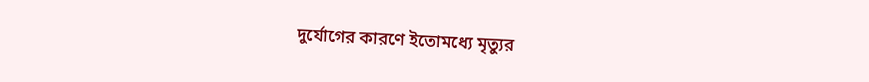দুর্যোগের কারণে ইতোমধ্যে মৃত্যুর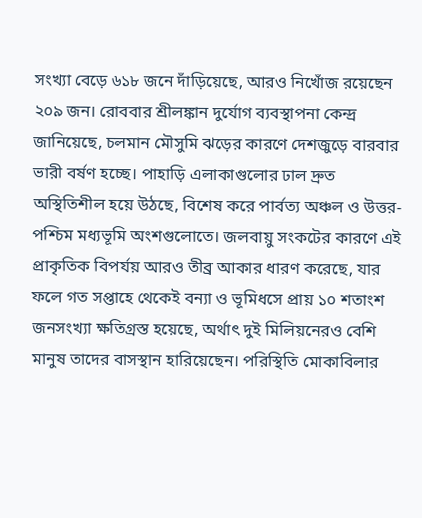সংখ্যা বেড়ে ৬১৮ জনে দাঁড়িয়েছে, আরও নিখোঁজ রয়েছেন ২০৯ জন। রোববার শ্রীলঙ্কান দুর্যোগ ব্যবস্থাপনা কেন্দ্র জানিয়েছে, চলমান মৌসুমি ঝড়ের কারণে দেশজুড়ে বারবার ভারী বর্ষণ হচ্ছে। পাহাড়ি এলাকাগুলোর ঢাল দ্রুত অস্থিতিশীল হয়ে উঠছে, বিশেষ করে পার্বত্য অঞ্চল ও উত্তর-পশ্চিম মধ্যভূমি অংশগুলোতে। জলবায়ু সংকটের কারণে এই প্রাকৃতিক বিপর্যয় আরও তীব্র আকার ধারণ করেছে, যার ফলে গত সপ্তাহে থেকেই বন্যা ও ভূমিধসে প্রায় ১০ শতাংশ জনসংখ্যা ক্ষতিগ্রস্ত হয়েছে, অর্থাৎ দুই মিলিয়নেরও বেশি মানুষ তাদের বাসস্থান হারিয়েছেন। পরিস্থিতি মোকাবিলার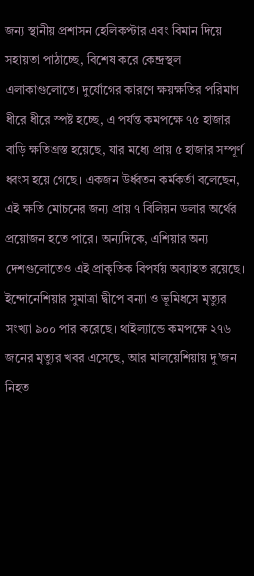জন্য স্থানীয় প্রশাসন হেলিকপ্টার এবং বিমান দিয়ে সহায়তা পাঠাচ্ছে, বিশেষ করে কেন্দ্রস্থল এলাকাগুলোতে। দুর্যোগের কারণে ক্ষয়ক্ষতির পরিমাণ ধীরে ধীরে স্পষ্ট হচ্ছে, এ পর্যন্ত কমপক্ষে ৭৫ হাজার বাড়ি ক্ষতিগ্রস্ত হয়েছে, যার মধ্যে প্রায় ৫ হাজার সম্পূর্ণ ধ্বংস হয়ে গেছে। একজন উর্ধ্বতন কর্মকর্তা বলেছেন, এই ক্ষতি মোচনের জন্য প্রায় ৭ বিলিয়ন ডলার অর্থের প্রয়োজন হতে পারে। অন্যদিকে, এশিয়ার অন্য দেশগুলোতেও এই প্রাকৃতিক বিপর্যয় অব্যাহত রয়েছে। ইন্দোনেশিয়ার সুমাত্রা দ্বীপে বন্যা ও ভূমিধসে মৃত্যুর সংখ্যা ৯০০ পার করেছে। থাইল্যান্ডে কমপক্ষে ২৭৬ জনের মৃত্যুর খবর এসেছে, আর মালয়েশিয়ায় দু’জন নিহত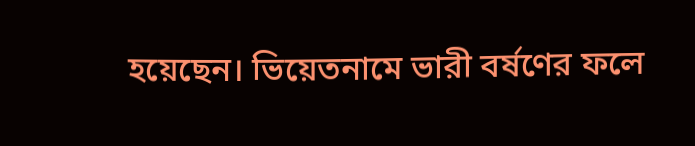হয়েছেন। ভিয়েতনামে ভারী বর্ষণের ফলে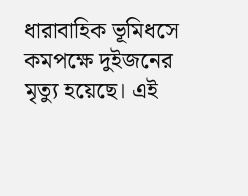ধারাবাহিক ভূমিধসে কমপক্ষে দুইজনের মৃত্যু হয়েছে। এই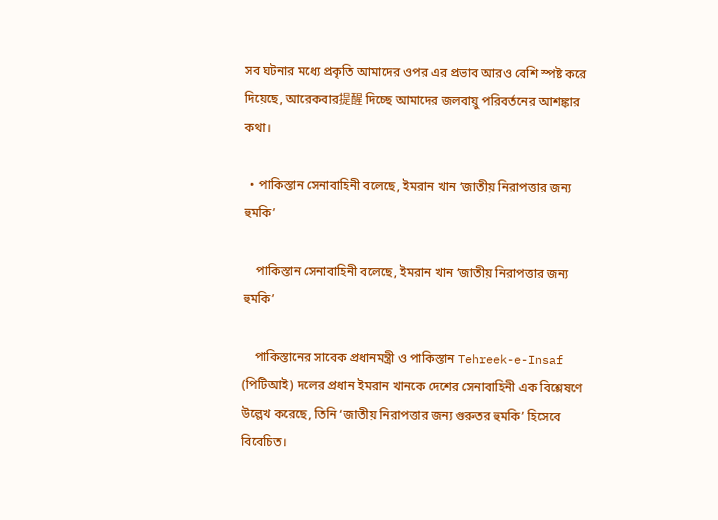সব ঘটনার মধ্যে প্রকৃতি আমাদের ওপর এর প্রভাব আরও বেশি স্পষ্ট করে দিয়েছে, আরেকবার提醒 দিচ্ছে আমাদের জলবায়ু পরিবর্তনের আশঙ্কার কথা।

  • পাকিস্তান সেনাবাহিনী বলেছে, ইমরান খান ‘জাতীয় নিরাপত্তার জন্য হুমকি’

    পাকিস্তান সেনাবাহিনী বলেছে, ইমরান খান ‘জাতীয় নিরাপত্তার জন্য হুমকি’

    পাকিস্তানের সাবেক প্রধানমন্ত্রী ও পাকিস্তান Tehreek-e-Insaf (পিটিআই) দলের প্রধান ইমরান খানকে দেশের সেনাবাহিনী এক বিশ্লেষণে উল্লেখ করেছে, তিনি ‘জাতীয় নিরাপত্তার জন্য গুরুতর হুমকি’ হিসেবে বিবেচিত।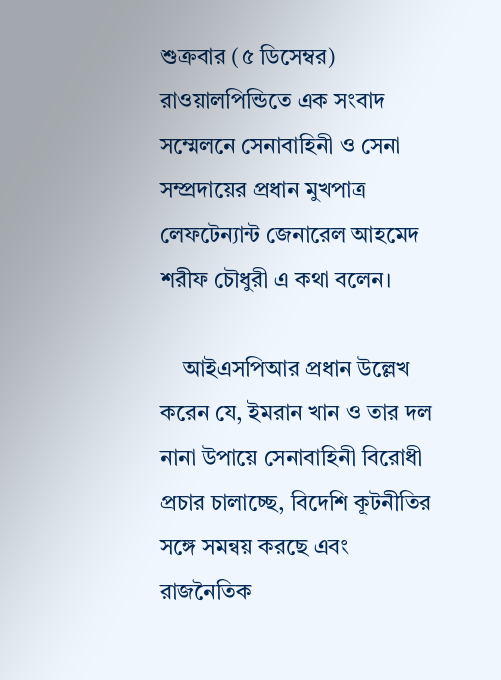শুক্রবার (৫ ডিসেম্বর) রাওয়ালপিন্ডিতে এক সংবাদ সম্মেলনে সেনাবাহিনী ও সেনা সম্প্রদায়ের প্রধান মুখপাত্র লেফটেন্যান্ট জেনারেল আহমেদ শরীফ চৌধুরী এ কথা বলেন।

    আইএসপিআর প্রধান উল্লেখ করেন যে, ইমরান খান ও তার দল নানা উপায়ে সেনাবাহিনী বিরোধী প্রচার চালাচ্ছে, বিদেশি কূটনীতির সঙ্গে সমন্বয় করছে এবং রাজনৈতিক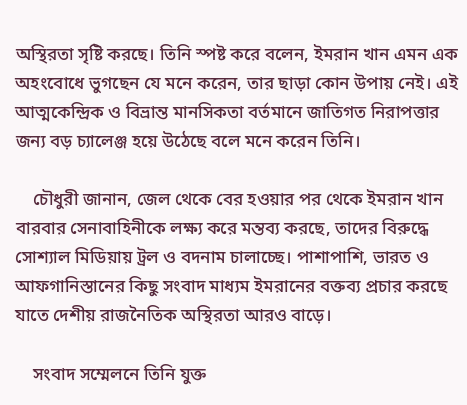অস্থিরতা সৃষ্টি করছে। তিনি স্পষ্ট করে বলেন, ইমরান খান এমন এক অহংবোধে ভুগছেন যে মনে করেন, তার ছাড়া কোন উপায় নেই। এই আত্মকেন্দ্রিক ও বিভ্রান্ত মানসিকতা বর্তমানে জাতিগত নিরাপত্তার জন্য বড় চ্যালেঞ্জ হয়ে উঠেছে বলে মনে করেন তিনি।

    চৌধুরী জানান, জেল থেকে বের হওয়ার পর থেকে ইমরান খান বারবার সেনাবাহিনীকে লক্ষ্য করে মন্তব্য করছে, তাদের বিরুদ্ধে সোশ্যাল মিডিয়ায় ট্রল ও বদনাম চালাচ্ছে। পাশাপাশি, ভারত ও আফগানিস্তানের কিছু সংবাদ মাধ্যম ইমরানের বক্তব্য প্রচার করছে যাতে দেশীয় রাজনৈতিক অস্থিরতা আরও বাড়ে।

    সংবাদ সম্মেলনে তিনি যুক্ত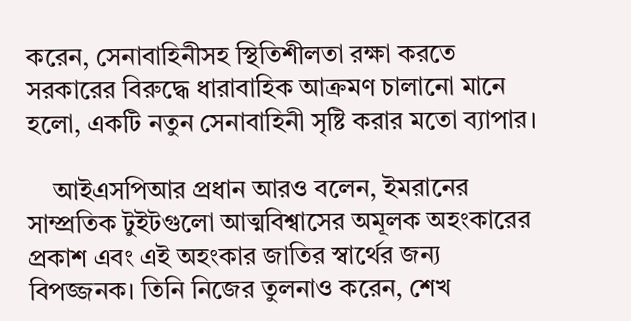করেন, সেনাবাহিনীসহ স্থিতিশীলতা রক্ষা করতে সরকারের বিরুদ্ধে ধারাবাহিক আক্রমণ চালানো মানে হলো, একটি নতুন সেনাবাহিনী সৃষ্টি করার মতো ব্যাপার।

    আইএসপিআর প্রধান আরও বলেন, ইমরানের সাম্প্রতিক টুইটগুলো আত্মবিশ্বাসের অমূলক অহংকারের প্রকাশ এবং এই অহংকার জাতির স্বার্থের জন্য বিপজ্জনক। তিনি নিজের তুলনাও করেন, শেখ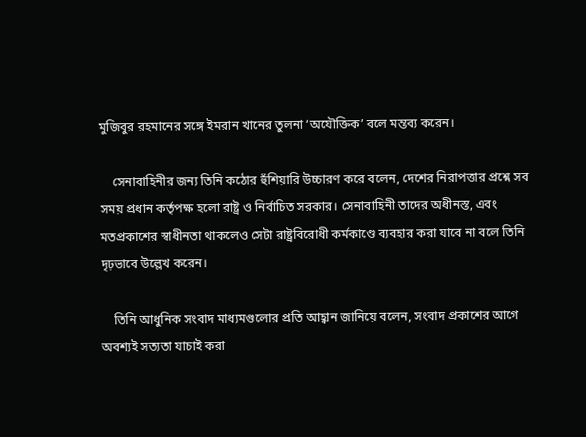মুজিবুর রহমানের সঙ্গে ইমরান খানের তুলনা ‘অযৌক্তিক’ বলে মন্তব্য করেন।

    সেনাবাহিনীর জন্য তিনি কঠোর হুঁশিয়ারি উচ্চারণ করে বলেন, দেশের নিরাপত্তার প্রশ্নে সব সময় প্রধান কর্তৃপক্ষ হলো রাষ্ট্র ও নির্বাচিত সরকার। সেনাবাহিনী তাদের অধীনস্ত, এবং মতপ্রকাশের স্বাধীনতা থাকলেও সেটা রাষ্ট্রবিরোধী কর্মকাণ্ডে ব্যবহার করা যাবে না বলে তিনি দৃঢ়ভাবে উল্লেখ করেন।

    তিনি আধুনিক সংবাদ মাধ্যমগুলোর প্রতি আহ্বান জানিয়ে বলেন, সংবাদ প্রকাশের আগে অবশ্যই সত্যতা যাচাই করা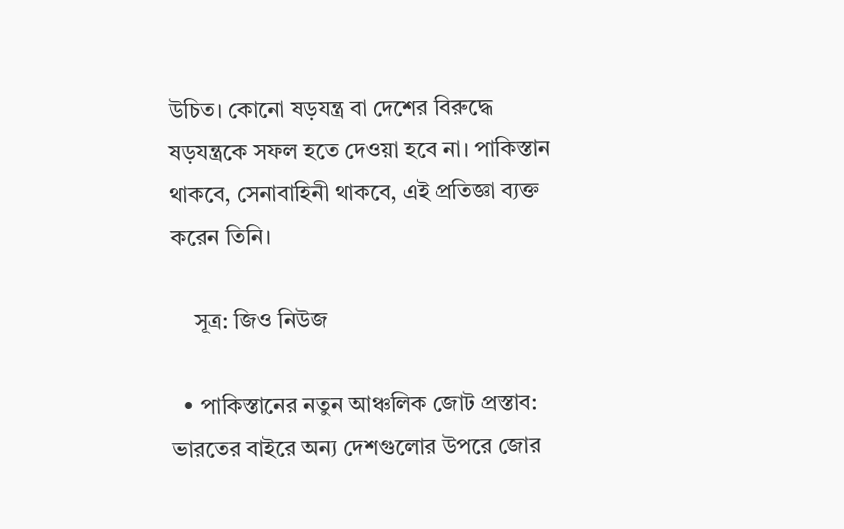উচিত। কোনো ষড়যন্ত্র বা দেশের বিরুদ্ধে ষড়যন্ত্রকে সফল হতে দেওয়া হবে না। পাকিস্তান থাকবে, সেনাবাহিনী থাকবে, এই প্রতিজ্ঞা ব্যক্ত করেন তিনি।

    সূত্র: জিও নিউজ

  • পাকিস্তানের নতুন আঞ্চলিক জোট প্রস্তাব: ভারতের বাইরে অন্য দেশগুলোর উপরে জোর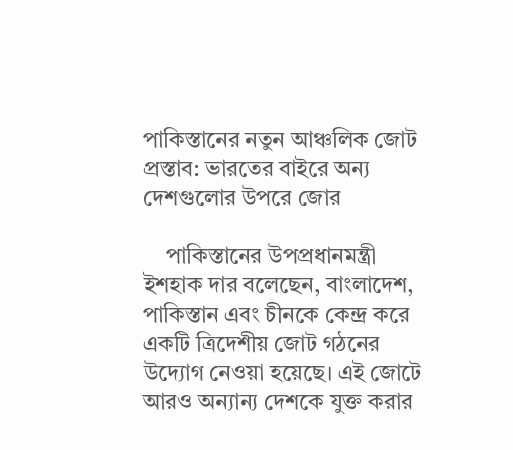পাকিস্তানের নতুন আঞ্চলিক জোট প্রস্তাব: ভারতের বাইরে অন্য দেশগুলোর উপরে জোর

    পাকিস্তানের উপপ্রধানমন্ত্রী ইশহাক দার বলেছেন, বাংলাদেশ, পাকিস্তান এবং চীনকে কেন্দ্র করে একটি ত্রিদেশীয় জোট গঠনের উদ্যোগ নেওয়া হয়েছে। এই জোটে আরও অন্যান্য দেশকে যুক্ত করার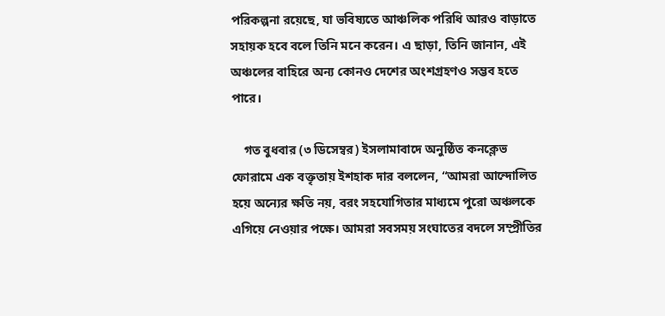পরিকল্পনা রয়েছে, যা ভবিষ্যতে আঞ্চলিক পরিধি আরও বাড়াতে সহায়ক হবে বলে তিনি মনে করেন। এ ছাড়া, তিনি জানান, এই অঞ্চলের বাহিরে অন্য কোনও দেশের অংশগ্রহণও সম্ভব হতে পারে।

    গত বুধবার (৩ ডিসেম্বর) ইসলামাবাদে অনুষ্ঠিত কনক্লেভ ফোরামে এক বক্তৃতায় ইশহাক দার বললেন, “আমরা আন্দোলিত হয়ে অন্যের ক্ষতি নয়, বরং সহযোগিতার মাধ্যমে পুরো অঞ্চলকে এগিয়ে নেওয়ার পক্ষে। আমরা সবসময় সংঘাতের বদলে সম্প্রীতির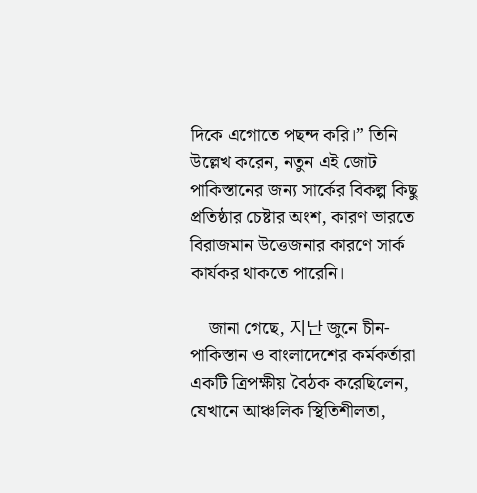দিকে এগোতে পছন্দ করি।” তিনি উল্লেখ করেন, নতুন এই জোট পাকিস্তানের জন্য সার্কের বিকল্প কিছু প্রতিষ্ঠার চেষ্টার অংশ, কারণ ভারতে বিরাজমান উত্তেজনার কারণে সার্ক কার্যকর থাকতে পারেনি।

    জানা গেছে, 지난 জুনে চীন-পাকিস্তান ও বাংলাদেশের কর্মকর্তারা একটি ত্রিপক্ষীয় বৈঠক করেছিলেন, যেখানে আঞ্চলিক স্থিতিশীলতা,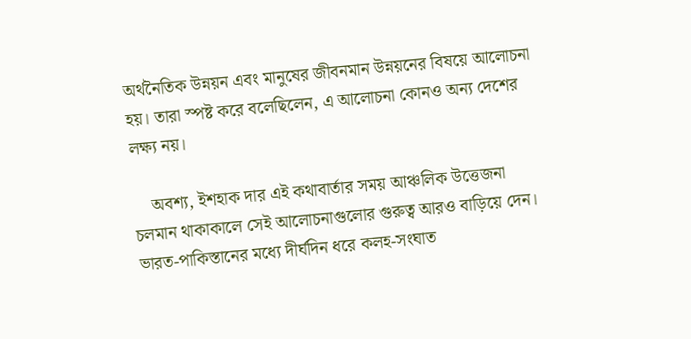অর্থনৈতিক উন্নয়ন এবং মানুষের জীবনমান উন্নয়নের বিষয়ে আলোচনা হয়। তারা স্পষ্ট করে বলেছিলেন, এ আলোচনা কোনও অন্য দেশের লক্ষ্য নয়।

    অবশ্য, ইশহাক দার এই কথাবার্তার সময় আঞ্চলিক উত্তেজনা চলমান থাকাকালে সেই আলোচনাগুলোর গুরুত্ব আরও বাড়িয়ে দেন। ভারত-পাকিস্তানের মধ্যে দীর্ঘদিন ধরে কলহ-সংঘাত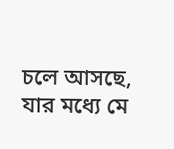চলে আসছে, যার মধ্যে মে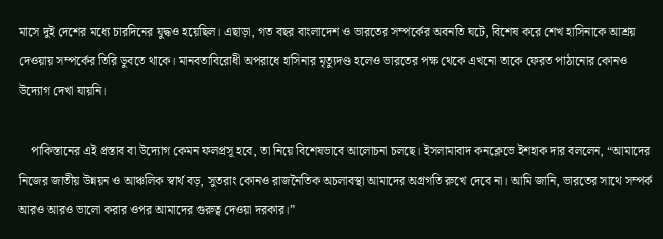মাসে দুই দেশের মধ্যে চারদিনের যুদ্ধও হয়েছিল। এছাড়া, গত বছর বাংলাদেশ ও ভারতের সম্পর্কের অবনতি ঘটে, বিশেষ করে শেখ হাসিনাকে আশ্রয় দেওয়ায় সম্পর্কের তিরি ডুবতে থাকে। মানবতাবিরোধী অপরাধে হাসিনার মৃত্যুদণ্ড হলেও ভারতের পক্ষ থেকে এখনো তাকে ফেরত পাঠানোর কোনও উদ্যোগ দেখা যায়নি।

    পাকিস্তানের এই প্রস্তাব বা উদ্যোগ কেমন ফলপ্রসূ হবে, তা নিয়ে বিশেষভাবে আলোচনা চলছে। ইসলামাবাদ কনক্লেভে ইশহাক দার বললেন, “আমাদের নিজের জাতীয় উন্নয়ন ও আঞ্চলিক স্বার্থ বড়, সুতরাং কোনও রাজনৈতিক অচলাবস্থা আমাদের অগ্রগতি রুখে দেবে না। আমি জানি, ভারতের সাথে সম্পর্ক আরও আরও ভালো করার ওপর আমাদের গুরুত্ব দেওয়া দরকার।”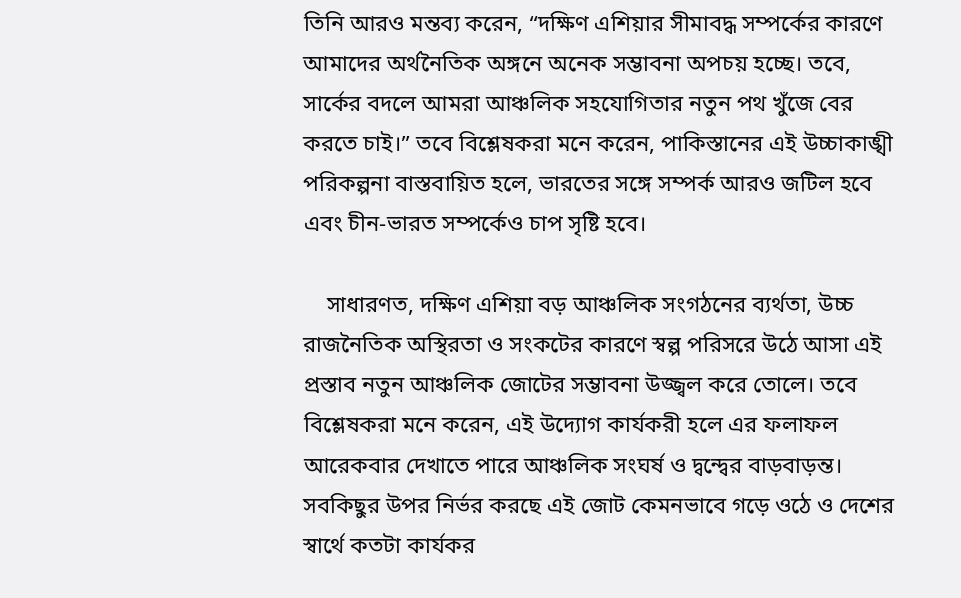তিনি আরও মন্তব্য করেন, “দক্ষিণ এশিয়ার সীমাবদ্ধ সম্পর্কের কারণে আমাদের অর্থনৈতিক অঙ্গনে অনেক সম্ভাবনা অপচয় হচ্ছে। তবে, সার্কের বদলে আমরা আঞ্চলিক সহযোগিতার নতুন পথ খুঁজে বের করতে চাই।” তবে বিশ্লেষকরা মনে করেন, পাকিস্তানের এই উচ্চাকাঙ্খী পরিকল্পনা বাস্তবায়িত হলে, ভারতের সঙ্গে সম্পর্ক আরও জটিল হবে এবং চীন-ভারত সম্পর্কেও চাপ সৃষ্টি হবে।

    সাধারণত, দক্ষিণ এশিয়া বড় আঞ্চলিক সংগঠনের ব্যর্থতা, উচ্চ রাজনৈতিক অস্থিরতা ও সংকটের কারণে স্বল্প পরিসরে উঠে আসা এই প্রস্তাব নতুন আঞ্চলিক জোটের সম্ভাবনা উজ্জ্বল করে তোলে। তবে বিশ্লেষকরা মনে করেন, এই উদ্যোগ কার্যকরী হলে এর ফলাফল আরেকবার দেখাতে পারে আঞ্চলিক সংঘর্ষ ও দ্বন্দ্বের বাড়বাড়ন্ত। সবকিছুর উপর নির্ভর করছে এই জোট কেমনভাবে গড়ে ওঠে ও দেশের স্বার্থে কতটা কার্যকর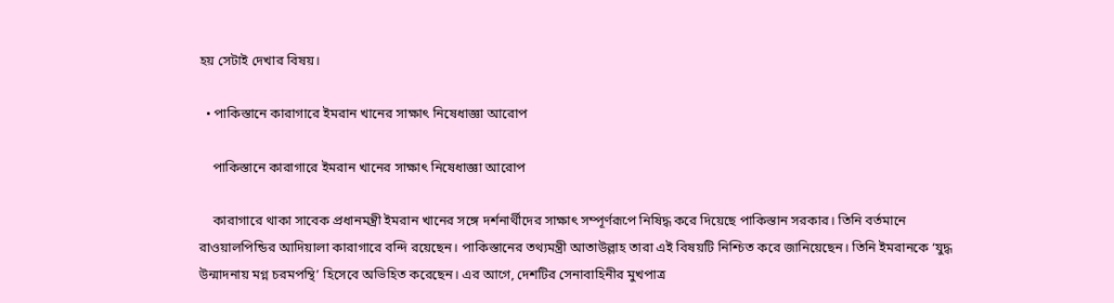হয় সেটাই দেখার বিষয়।

  • পাকিস্তানে কারাগারে ইমরান খানের সাক্ষাৎ নিষেধাজ্ঞা আরোপ

    পাকিস্তানে কারাগারে ইমরান খানের সাক্ষাৎ নিষেধাজ্ঞা আরোপ

    কারাগারে থাকা সাবেক প্রধানমন্ত্রী ইমরান খানের সঙ্গে দর্শনার্থীদের সাক্ষাৎ সম্পূর্ণরূপে নিষিদ্ধ করে দিয়েছে পাকিস্তান সরকার। তিনি বর্তমানে রাওয়ালপিন্ডির আদিয়ালা কারাগারে বন্দি রয়েছেন। পাকিস্তানের তথ্যমন্ত্রী আতাউল্লাহ তারা এই বিষয়টি নিশ্চিত করে জানিয়েছেন। তিনি ইমরানকে ‘যুদ্ধ উন্মাদনায় মগ্ন চরমপন্থি’ হিসেবে অভিহিত করেছেন। এর আগে, দেশটির সেনাবাহিনীর মুখপাত্র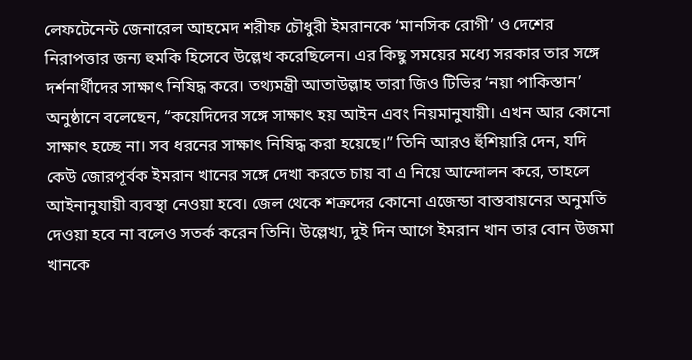লেফটেনেন্ট জেনারেল আহমেদ শরীফ চৌধুরী ইমরানকে ‘মানসিক রোগী’ ও দেশের নিরাপত্তার জন্য হুমকি হিসেবে উল্লেখ করেছিলেন। এর কিছু সময়ের মধ্যে সরকার তার সঙ্গে দর্শনার্থীদের সাক্ষাৎ নিষিদ্ধ করে। তথ্যমন্ত্রী আতাউল্লাহ তারা জিও টিভির ‘নয়া পাকিস্তান’ অনুষ্ঠানে বলেছেন, “কয়েদিদের সঙ্গে সাক্ষাৎ হয় আইন এবং নিয়মানুযায়ী। এখন আর কোনো সাক্ষাৎ হচ্ছে না। সব ধরনের সাক্ষাৎ নিষিদ্ধ করা হয়েছে।” তিনি আরও হুঁশিয়ারি দেন, যদি কেউ জোরপূর্বক ইমরান খানের সঙ্গে দেখা করতে চায় বা এ নিয়ে আন্দোলন করে, তাহলে আইনানুযায়ী ব্যবস্থা নেওয়া হবে। জেল থেকে শত্রুদের কোনো এজেন্ডা বাস্তবায়নের অনুমতি দেওয়া হবে না বলেও সতর্ক করেন তিনি। উল্লেখ্য, দুই দিন আগে ইমরান খান তার বোন উজমা খানকে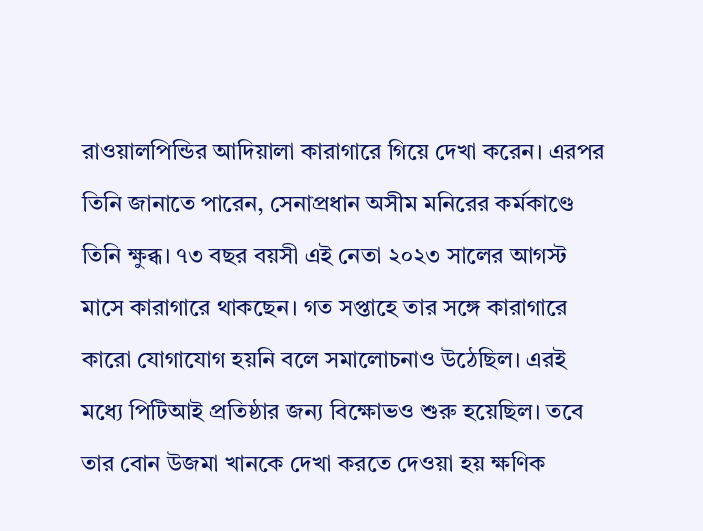রাওয়ালপিন্ডির আদিয়ালা কারাগারে গিয়ে দেখা করেন। এরপর তিনি জানাতে পারেন, সেনাপ্রধান অসীম মনিরের কর্মকাণ্ডে তিনি ক্ষুব্ধ। ৭৩ বছর বয়সী এই নেতা ২০২৩ সালের আগস্ট মাসে কারাগারে থাকছেন। গত সপ্তাহে তার সঙ্গে কারাগারে কারো যোগাযোগ হয়নি বলে সমালোচনাও উঠেছিল। এরই মধ্যে পিটিআই প্রতিষ্ঠার জন্য বিক্ষোভও শুরু হয়েছিল। তবে তার বোন উজমা খানকে দেখা করতে দেওয়া হয় ক্ষণিক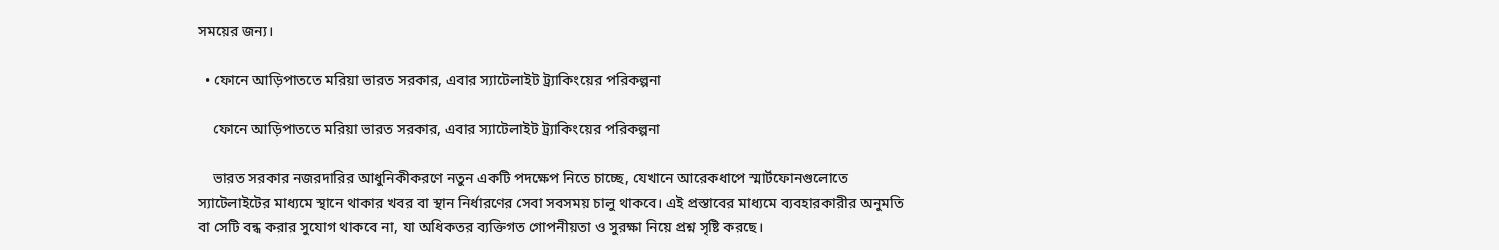সময়ের জন্য।

  • ফোনে আড়িপাততে মরিয়া ভারত সরকার, এবার স্যাটেলাইট ট্র্যাকিংয়ের পরিকল্পনা

    ফোনে আড়িপাততে মরিয়া ভারত সরকার, এবার স্যাটেলাইট ট্র্যাকিংয়ের পরিকল্পনা

    ভারত সরকার নজরদারির আধুনিকীকরণে নতুন একটি পদক্ষেপ নিতে চাচ্ছে, যেখানে আরেকধাপে স্মার্টফোনগুলোতে স্যাটেলাইটের মাধ্যমে স্থানে থাকার খবর বা স্থান নির্ধারণের সেবা সবসময় চালু থাকবে। এই প্রস্তাবের মাধ্যমে ব্যবহারকারীর অনুমতি বা সেটি বন্ধ করার সুযোগ থাকবে না, যা অধিকতর ব্যক্তিগত গোপনীয়তা ও সুরক্ষা নিয়ে প্রশ্ন সৃষ্টি করছে।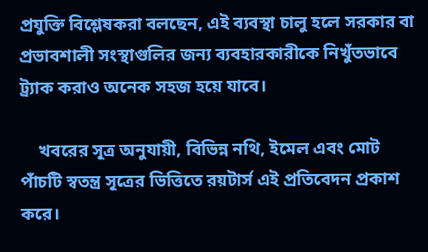প্রযুক্তি বিশ্লেষকরা বলছেন, এই ব্যবস্থা চালু হলে সরকার বা প্রভাবশালী সংস্থাগুলির জন্য ব্যবহারকারীকে নিখুঁতভাবে ট্র্যাক করাও অনেক সহজ হয়ে যাবে।

    খবরের সূত্র অনুযায়ী, বিভিন্ন নথি, ইমেল এবং মোট পাঁচটি স্বতন্ত্র সূত্রের ভিত্তিতে রয়টার্স এই প্রতিবেদন প্রকাশ করে।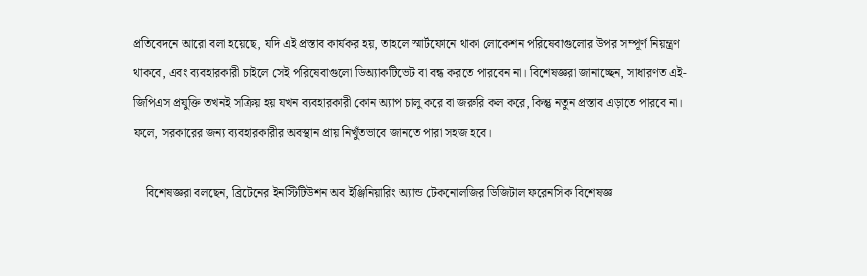প্রতিবেদনে আরো বলা হয়েছে, যদি এই প্রস্তাব কার্যকর হয়, তাহলে স্মার্টফোনে থাকা লোকেশন পরিষেবাগুলোর উপর সম্পূর্ণ নিয়ন্ত্রণ থাকবে, এবং ব্যবহারকারী চাইলে সেই পরিষেবাগুলো ডিঅ্যাকটিভেট বা বন্ধ করতে পারবেন না। বিশেষজ্ঞরা জানাচ্ছেন, সাধারণত এই-জিপিএস প্রযুক্তি তখনই সক্রিয় হয় যখন ব্যবহারকারী কোন অ্যাপ চালু করে বা জরুরি কল করে, কিন্তু নতুন প্রস্তাব এড়াতে পারবে না। ফলে, সরকারের জন্য ব্যবহারকারীর অবস্থান প্রায় নিখুঁতভাবে জানতে পারা সহজ হবে।

    বিশেষজ্ঞরা বলছেন, ব্রিটেনের ইনস্টিটিউশন অব ইঞ্জিনিয়ারিং অ্যান্ড টেকনোলজির ডিজিটাল ফরেনসিক বিশেষজ্ঞ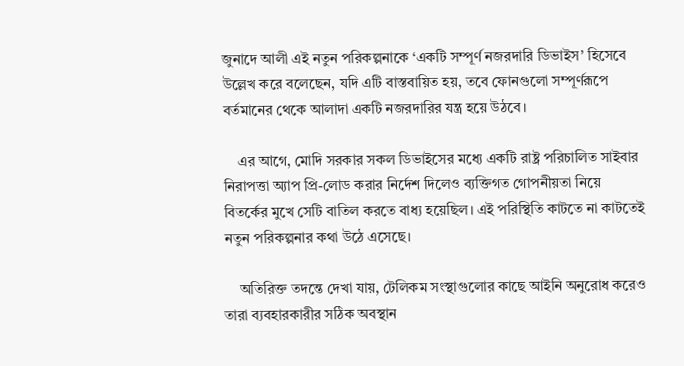জুনাদে আলী এই নতুন পরিকল্পনাকে ‘একটি সম্পূর্ণ নজরদারি ডিভাইস’ হিসেবে উল্লেখ করে বলেছেন, যদি এটি বাস্তবায়িত হয়, তবে ফোনগুলো সম্পূর্ণরূপে বর্তমানের থেকে আলাদা একটি নজরদারির যন্ত্র হয়ে উঠবে।

    এর আগে, মোদি সরকার সকল ডিভাইসের মধ্যে একটি রাষ্ট্র পরিচালিত সাইবার নিরাপত্তা অ্যাপ প্রি-লোড করার নির্দেশ দিলেও ব্যক্তিগত গোপনীয়তা নিয়ে বিতর্কের মুখে সেটি বাতিল করতে বাধ্য হয়েছিল। এই পরিস্থিতি কাটতে না কাটতেই নতুন পরিকল্পনার কথা উঠে এসেছে।

    অতিরিক্ত তদন্তে দেখা যায়, টেলিকম সংস্থাগুলোর কাছে আইনি অনুরোধ করেও তারা ব্যবহারকারীর সঠিক অবস্থান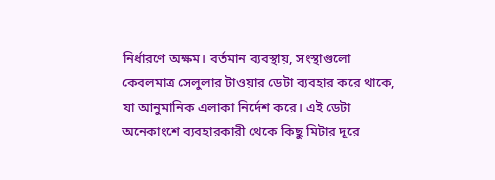নির্ধারণে অক্ষম। বর্তমান ব্যবস্থায়, সংস্থাগুলো কেবলমাত্র সেলুলার টাওয়ার ডেটা ব্যবহার করে থাকে, যা আনুমানিক এলাকা নির্দেশ করে। এই ডেটা অনেকাংশে ব্যবহারকারী থেকে কিছু মিটার দূরে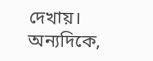দেখায়। অন্যদিকে,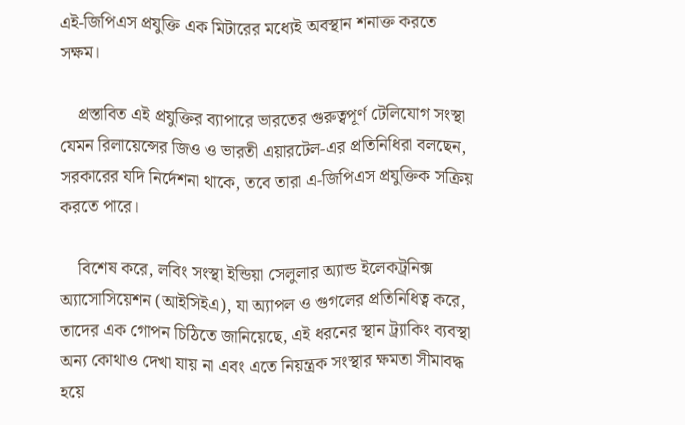এই-জিপিএস প্রযুক্তি এক মিটারের মধ্যেই অবস্থান শনাক্ত করতে সক্ষম।

    প্রস্তাবিত এই প্রযুক্তির ব্যাপারে ভারতের গুরুত্বপূর্ণ টেলিযোগ সংস্থা যেমন রিলায়েন্সের জিও ও ভারতী এয়ারটেল-এর প্রতিনিধিরা বলছেন, সরকারের যদি নির্দেশনা থাকে, তবে তারা এ-জিপিএস প্রযুক্তিক সক্রিয় করতে পারে।

    বিশেষ করে, লবিং সংস্থা ইন্ডিয়া সেলুলার অ্যান্ড ইলেকট্রনিক্স অ্যাসোসিয়েশন (আইসিইএ), যা অ্যাপল ও গুগলের প্রতিনিধিত্ব করে, তাদের এক গোপন চিঠিতে জানিয়েছে, এই ধরনের স্থান ট্র্যাকিং ব্যবস্থা অন্য কোথাও দেখা যায় না এবং এতে নিয়ন্ত্রক সংস্থার ক্ষমতা সীমাবদ্ধ হয়ে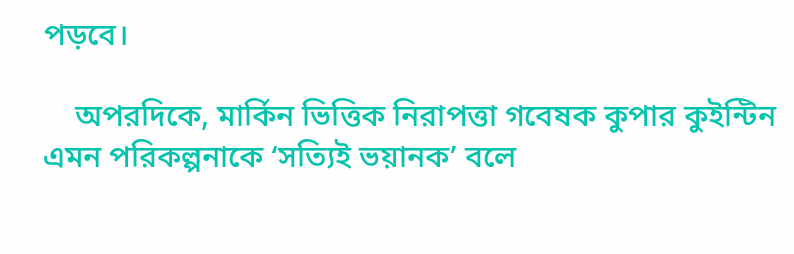পড়বে।

    অপরদিকে, মার্কিন ভিত্তিক নিরাপত্তা গবেষক কুপার কুইন্টিন এমন পরিকল্পনাকে ‘সত্যিই ভয়ানক’ বলে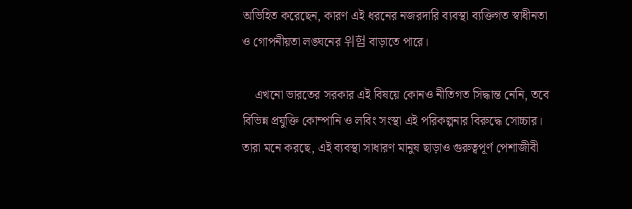অভিহিত করেছেন, কারণ এই ধরনের নজরদারি ব্যবস্থা ব্যক্তিগত স্বাধীনতা ও গোপনীয়তা লঙ্ঘনের 위험 বাড়াতে পারে।

    এখনো ভারতের সরকার এই বিষয়ে কোনও নীতিগত সিদ্ধান্ত নেনি, তবে বিভিন্ন প্রযুক্তি কোম্পানি ও লবিং সংস্থা এই পরিকল্পনার বিরুদ্ধে সোচ্চার। তারা মনে করছে, এই ব্যবস্থা সাধারণ মানুষ ছাড়াও গুরুত্বপূর্ণ পেশাজীবী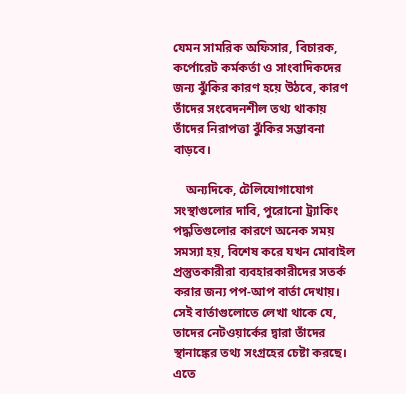যেমন সামরিক অফিসার, বিচারক, কর্পোরেট কর্মকর্তা ও সাংবাদিকদের জন্য ঝুঁকির কারণ হয়ে উঠবে, কারণ তাঁদের সংবেদনশীল তথ্য থাকায় তাঁদের নিরাপত্তা ঝুঁকির সম্ভাবনা বাড়বে।

    অন্যদিকে, টেলিযোগাযোগ সংস্থাগুলোর দাবি, পুরোনো ট্র্যাকিং পদ্ধতিগুলোর কারণে অনেক সময় সমস্যা হয়, বিশেষ করে যখন মোবাইল প্রস্তুতকারীরা ব্যবহারকারীদের সতর্ক করার জন্য পপ-আপ বার্তা দেখায়। সেই বার্তাগুলোতে লেখা থাকে যে, তাদের নেটওয়ার্কের দ্বারা তাঁদের স্থানাঙ্কের তথ্য সংগ্রহের চেষ্টা করছে। এতে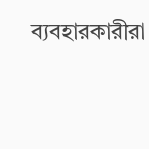ব্যবহারকারীরা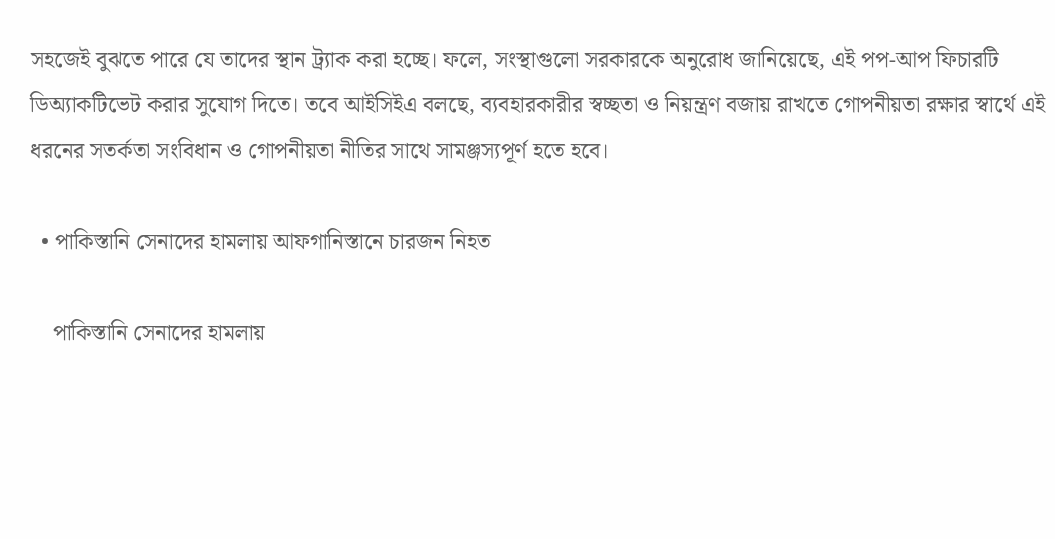সহজেই বুঝতে পারে যে তাদের স্থান ট্র্যাক করা হচ্ছে। ফলে, সংস্থাগুলো সরকারকে অনুরোধ জানিয়েছে, এই পপ-আপ ফিচারটি ডিঅ্যাকটিভেট করার সুযোগ দিতে। তবে আইসিইএ বলছে, ব্যবহারকারীর স্বচ্ছতা ও নিয়ন্ত্রণ বজায় রাখতে গোপনীয়তা রক্ষার স্বার্থে এই ধরনের সতর্কতা সংবিধান ও গোপনীয়তা নীতির সাথে সামঞ্জস্যপূর্ণ হতে হবে।

  • পাকিস্তানি সেনাদের হামলায় আফগানিস্তানে চারজন নিহত

    পাকিস্তানি সেনাদের হামলায়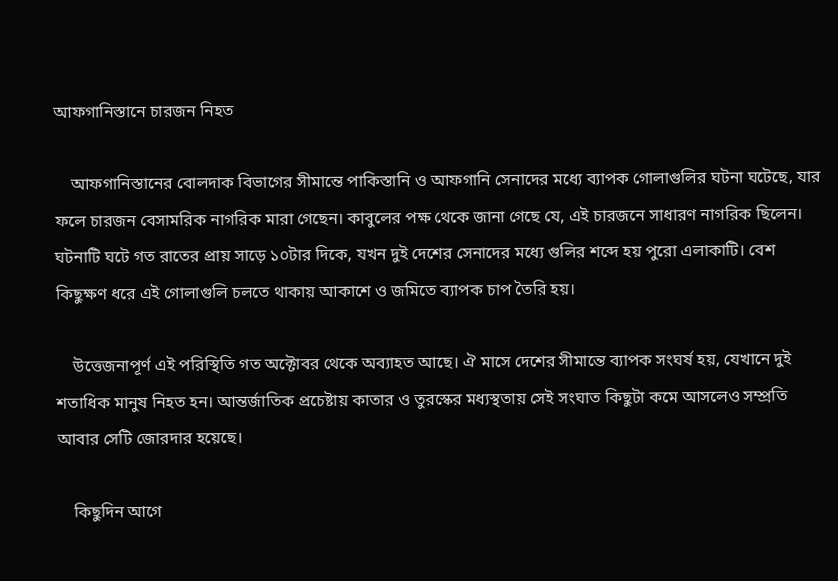আফগানিস্তানে চারজন নিহত

    আফগানিস্তানের বোলদাক বিভাগের সীমান্তে পাকিস্তানি ও আফগানি সেনাদের মধ্যে ব্যাপক গোলাগুলির ঘটনা ঘটেছে, যার ফলে চারজন বেসামরিক নাগরিক মারা গেছেন। কাবুলের পক্ষ থেকে জানা গেছে যে, এই চারজনে সাধারণ নাগরিক ছিলেন। ঘটনাটি ঘটে গত রাতের প্রায় সাড়ে ১০টার দিকে, যখন দুই দেশের সেনাদের মধ্যে গুলির শব্দে হয় পুরো এলাকাটি। বেশ কিছুক্ষণ ধরে এই গোলাগুলি চলতে থাকায় আকাশে ও জমিতে ব্যাপক চাপ তৈরি হয়।

    উত্তেজনাপূর্ণ এই পরিস্থিতি গত অক্টোবর থেকে অব্যাহত আছে। ঐ মাসে দেশের সীমান্তে ব্যাপক সংঘর্ষ হয়, যেখানে দুই শতাধিক মানুষ নিহত হন। আন্তর্জাতিক প্রচেষ্টায় কাতার ও তুরস্কের মধ্যস্থতায় সেই সংঘাত কিছুটা কমে আসলেও সম্প্রতি আবার সেটি জোরদার হয়েছে।

    কিছুদিন আগে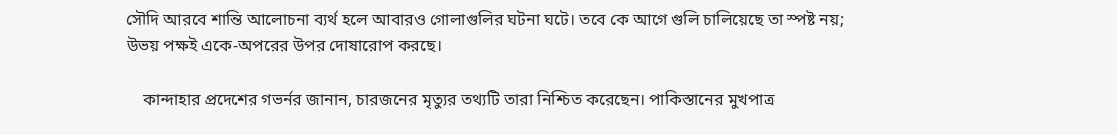সৌদি আরবে শান্তি আলোচনা ব্যর্থ হলে আবারও গোলাগুলির ঘটনা ঘটে। তবে কে আগে গুলি চালিয়েছে তা স্পষ্ট নয়; উভয় পক্ষই একে-অপরের উপর দোষারোপ করছে।

    কান্দাহার প্রদেশের গভর্নর জানান, চারজনের মৃত্যুর তথ্যটি তারা নিশ্চিত করেছেন। পাকিস্তানের মুখপাত্র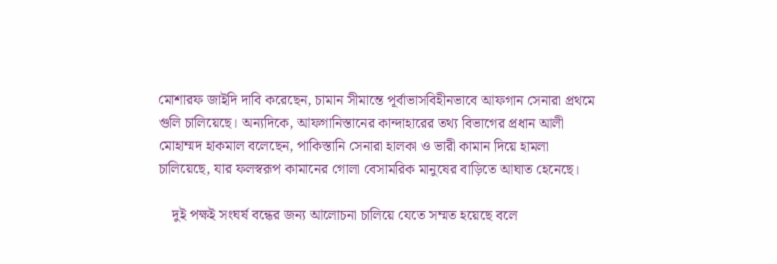মোশারফ জাইদি দাবি করেছেন, চামান সীমান্তে পূর্বাভাসবিহীনভাবে আফগান সেনারা প্রথমে গুলি চালিয়েছে। অন্যদিকে, আফগানিস্তানের কান্দাহারের তথ্য বিভাগের প্রধান আলী মোহাম্মদ হাকমাল বলেছেন, পাকিস্তানি সেনারা হালকা ও ভারী কামান দিয়ে হামলা চালিয়েছে, যার ফলস্বরূপ কামানের গোলা বেসামরিক মানুষের বাড়িতে আঘাত হেনেছে।

    দুই পক্ষই সংঘর্ষ বন্ধের জন্য আলোচনা চালিয়ে যেতে সম্মত হয়েছে বলে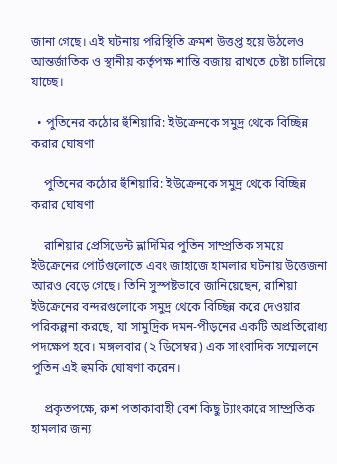জানা গেছে। এই ঘটনায় পরিস্থিতি ক্রমশ উত্তপ্ত হয়ে উঠলেও আন্তর্জাতিক ও স্থানীয় কর্তৃপক্ষ শান্তি বজায় রাখতে চেষ্টা চালিয়ে যাচ্ছে।

  • পুতিনের কঠোর হুঁশিয়ারি: ইউক্রেনকে সমুদ্র থেকে বিচ্ছিন্ন করার ঘোষণা

    পুতিনের কঠোর হুঁশিয়ারি: ইউক্রেনকে সমুদ্র থেকে বিচ্ছিন্ন করার ঘোষণা

    রাশিয়ার প্রেসিডেন্ট ভ্লাদিমির পুতিন সাম্প্রতিক সময়ে ইউক্রেনের পোর্টগুলোতে এবং জাহাজে হামলার ঘটনায় উত্তেজনা আরও বেড়ে গেছে। তিনি সুস্পষ্টভাবে জানিয়েছেন, রাশিয়া ইউক্রেনের বন্দরগুলোকে সমুদ্র থেকে বিচ্ছিন্ন করে দেওয়ার পরিকল্পনা করছে, যা সামুদ্রিক দমন-পীড়নের একটি অপ্রতিরোধ্য পদক্ষেপ হবে। মঙ্গলবার (২ ডিসেম্বর) এক সাংবাদিক সম্মেলনে পুতিন এই হুমকি ঘোষণা করেন।

    প্রকৃতপক্ষে, রুশ পতাকাবাহী বেশ কিছু ট্যাংকারে সাম্প্রতিক হামলার জন্য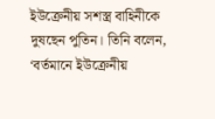ইউক্রেনীয় সশস্ত্র বাহিনীকে দুষছেন পুতিন। তিনি বলেন, ‘বর্তমানে ইউক্রেনীয়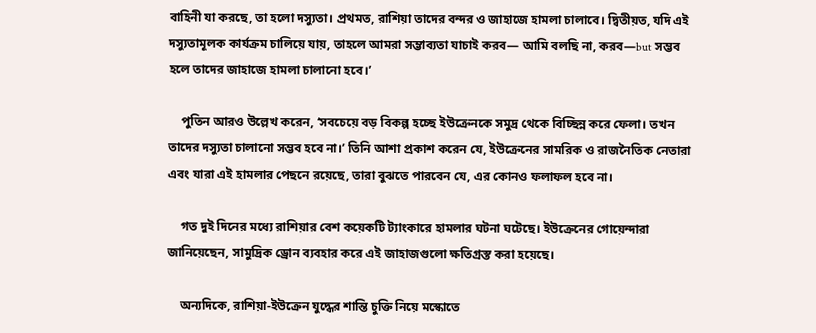বাহিনী যা করছে, তা হলো দস্যুতা। প্রথমত, রাশিয়া তাদের বন্দর ও জাহাজে হামলা চালাবে। দ্বিতীয়ত, যদি এই দস্যুতামূলক কার্যক্রম চালিয়ে যায়, তাহলে আমরা সম্ভাব্যতা যাচাই করব— আমি বলছি না, করব—but সম্ভব হলে তাদের জাহাজে হামলা চালানো হবে।’

    পুতিন আরও উল্লেখ করেন, ‘সবচেয়ে বড় বিকল্প হচ্ছে ইউক্রেনকে সমুদ্র থেকে বিচ্ছিন্ন করে ফেলা। তখন তাদের দস্যুতা চালানো সম্ভব হবে না।’ তিনি আশা প্রকাশ করেন যে, ইউক্রেনের সামরিক ও রাজনৈতিক নেতারা এবং যারা এই হামলার পেছনে রয়েছে, তারা বুঝতে পারবেন যে, এর কোনও ফলাফল হবে না।

    গত দুই দিনের মধ্যে রাশিয়ার বেশ কয়েকটি ট্যাংকারে হামলার ঘটনা ঘটেছে। ইউক্রেনের গোয়েন্দারা জানিয়েছেন, সামুদ্রিক ড্রোন ব্যবহার করে এই জাহাজগুলো ক্ষতিগ্রস্ত করা হয়েছে।

    অন্যদিকে, রাশিয়া-ইউক্রেন যুদ্ধের শান্তি চুক্তি নিয়ে মস্কোতে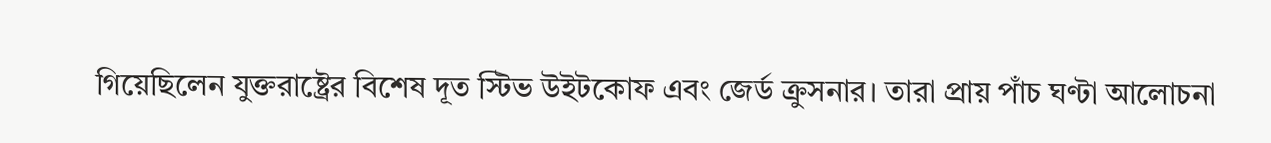গিয়েছিলেন যুক্তরাষ্ট্রের বিশেষ দূত স্টিভ উইটকোফ এবং জের্ড ক্রুসনার। তারা প্রায় পাঁচ ঘণ্টা আলোচনা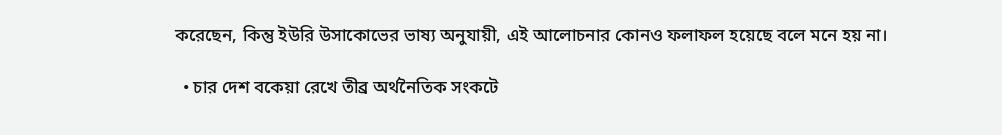করেছেন, কিন্তু ইউরি উসাকোভের ভাষ্য অনুযায়ী, এই আলোচনার কোনও ফলাফল হয়েছে বলে মনে হয় না।

  • চার দেশ বকেয়া রেখে তীব্র অর্থনৈতিক সংকটে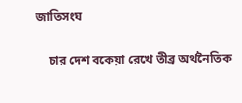জাতিসংঘ

    চার দেশ বকেয়া রেখে তীব্র অর্থনৈতিক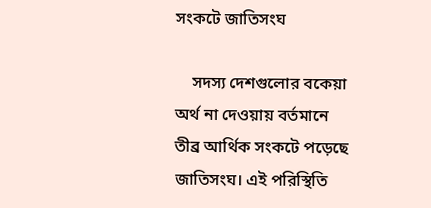সংকটে জাতিসংঘ

    সদস্য দেশগুলোর বকেয়া অর্থ না দেওয়ায় বর্তমানে তীব্র আর্থিক সংকটে পড়েছে জাতিসংঘ। এই পরিস্থিতি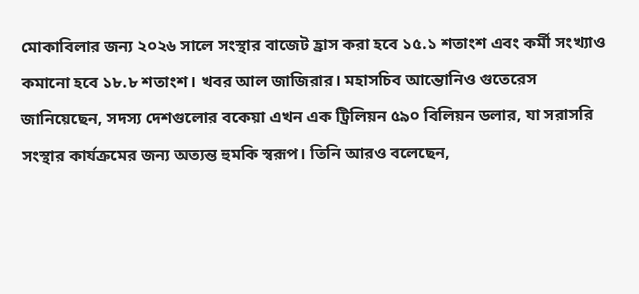মোকাবিলার জন্য ২০২৬ সালে সংস্থার বাজেট হ্রাস করা হবে ১৫.১ শতাংশ এবং কর্মী সংখ্যাও কমানো হবে ১৮.৮ শতাংশ। খবর আল জাজিরার। মহাসচিব আন্তোনিও গুতেরেস জানিয়েছেন, সদস্য দেশগুলোর বকেয়া এখন এক ট্রিলিয়ন ৫৯০ বিলিয়ন ডলার, যা সরাসরি সংস্থার কার্যক্রমের জন্য অত্যন্ত হুমকি স্বরূপ। তিনি আরও বলেছেন,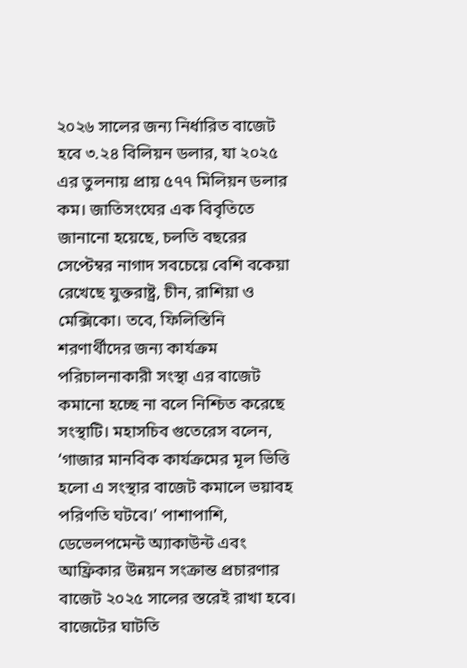২০২৬ সালের জন্য নির্ধারিত বাজেট হবে ৩.২৪ বিলিয়ন ডলার, যা ২০২৫ এর তুলনায় প্রায় ৫৭৭ মিলিয়ন ডলার কম। জাতিসংঘের এক বিবৃতিতে জানানো হয়েছে, চলতি বছরের সেপ্টেম্বর নাগাদ সবচেয়ে বেশি বকেয়া রেখেছে যুক্তরাষ্ট্র, চীন, রাশিয়া ও মেক্সিকো। তবে, ফিলিস্তিনি শরণার্থীদের জন্য কার্যক্রম পরিচালনাকারী সংস্থা এর বাজেট কমানো হচ্ছে না বলে নিশ্চিত করেছে সংস্থাটি। মহাসচিব গুতেরেস বলেন, ‘গাজার মানবিক কার্যক্রমের মূল ভিত্তি হলো এ সংস্থার বাজেট কমালে ভয়াবহ পরিণতি ঘটবে।’ পাশাপাশি, ডেভেলপমেন্ট অ্যাকাউন্ট এবং আফ্রিকার উন্নয়ন সংক্রান্ত প্রচারণার বাজেট ২০২৫ সালের স্তরেই রাখা হবে। বাজেটের ঘাটতি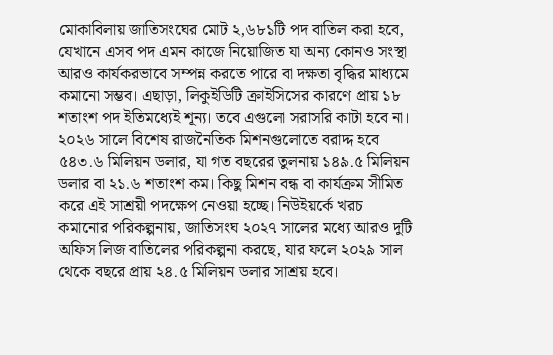মোকাবিলায় জাতিসংঘের মোট ২,৬৮১টি পদ বাতিল করা হবে, যেখানে এসব পদ এমন কাজে নিয়োজিত যা অন্য কোনও সংস্থা আরও কার্যকরভাবে সম্পন্ন করতে পারে বা দক্ষতা বৃদ্ধির মাধ্যমে কমানো সম্ভব। এছাড়া, লিকুইডিটি ক্রাইসিসের কারণে প্রায় ১৮ শতাংশ পদ ইতিমধ্যেই শূন্য। তবে এগুলো সরাসরি কাটা হবে না। ২০২৬ সালে বিশেষ রাজনৈতিক মিশনগুলোতে বরাদ্দ হবে ৫৪৩.৬ মিলিয়ন ডলার, যা গত বছরের তুলনায় ১৪৯.৫ মিলিয়ন ডলার বা ২১.৬ শতাংশ কম। কিছু মিশন বন্ধ বা কার্যক্রম সীমিত করে এই সাশ্রয়ী পদক্ষেপ নেওয়া হচ্ছে। নিউইয়র্কে খরচ কমানোর পরিকল্পনায়, জাতিসংঘ ২০২৭ সালের মধ্যে আরও দুটি অফিস লিজ বাতিলের পরিকল্পনা করছে, যার ফলে ২০২৯ সাল থেকে বছরে প্রায় ২৪.৫ মিলিয়ন ডলার সাশ্রয় হবে।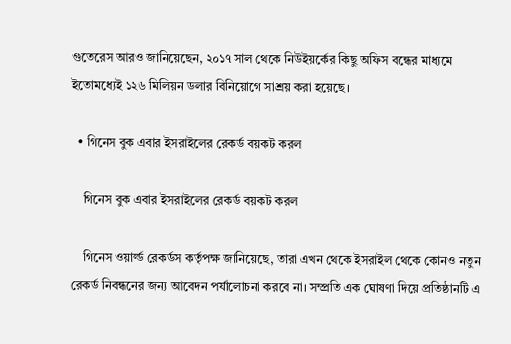গুতেরেস আরও জানিয়েছেন, ২০১৭ সাল থেকে নিউইয়র্কের কিছু অফিস বন্ধের মাধ্যমে ইতোমধ্যেই ১২৬ মিলিয়ন ডলার বিনিয়োগে সাশ্রয় করা হয়েছে।

  • গিনেস বুক এবার ইসরাইলের রেকর্ড বয়কট করল

    গিনেস বুক এবার ইসরাইলের রেকর্ড বয়কট করল

    গিনেস ওয়ার্ল্ড রেকর্ডস কর্তৃপক্ষ জানিয়েছে, তারা এখন থেকে ইসরাইল থেকে কোনও নতুন রেকর্ড নিবন্ধনের জন্য আবেদন পর্যালোচনা করবে না। সম্প্রতি এক ঘোষণা দিয়ে প্রতিষ্ঠানটি এ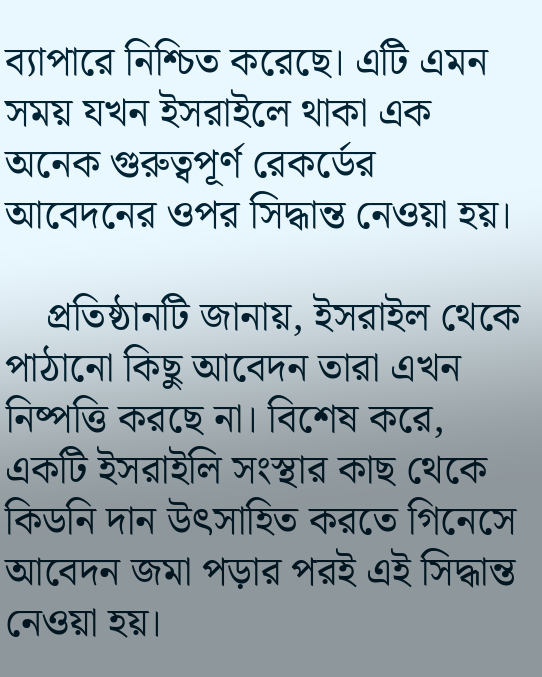ব্যাপারে নিশ্চিত করেছে। এটি এমন সময় যখন ইসরাইলে থাকা এক অনেক গুরুত্বপূর্ণ রেকর্ডের আবেদনের ওপর সিদ্ধান্ত নেওয়া হয়।

    প্রতিষ্ঠানটি জানায়, ইসরাইল থেকে পাঠানো কিছু আবেদন তারা এখন নিষ্পত্তি করছে না। বিশেষ করে, একটি ইসরাইলি সংস্থার কাছ থেকে কিডনি দান উৎসাহিত করতে গিনেসে আবেদন জমা পড়ার পরই এই সিদ্ধান্ত নেওয়া হয়।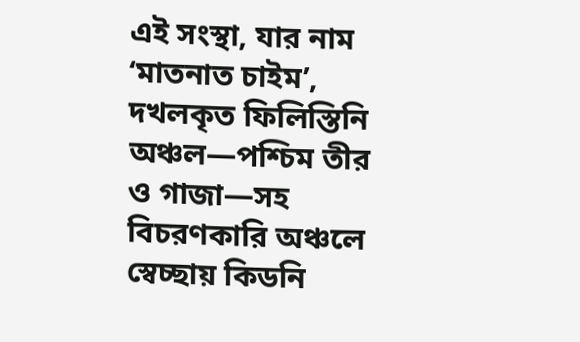এই সংস্থা, যার নাম ‘মাতনাত চাইম’, দখলকৃত ফিলিস্তিনি অঞ্চল—পশ্চিম তীর ও গাজা—সহ বিচরণকারি অঞ্চলে স্বেচ্ছায় কিডনি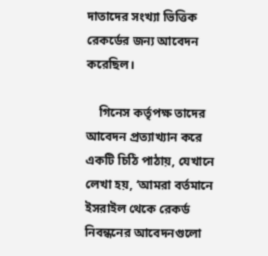দাতাদের সংখ্যা ভিত্তিক রেকর্ডের জন্য আবেদন করেছিল।

    গিনেস কর্তৃপক্ষ তাদের আবেদন প্রত্যাখ্যান করে একটি চিঠি পাঠায়, যেখানে লেখা হয়, ‘আমরা বর্তমানে ইসরাইল থেকে রেকর্ড নিবন্ধনের আবেদনগুলো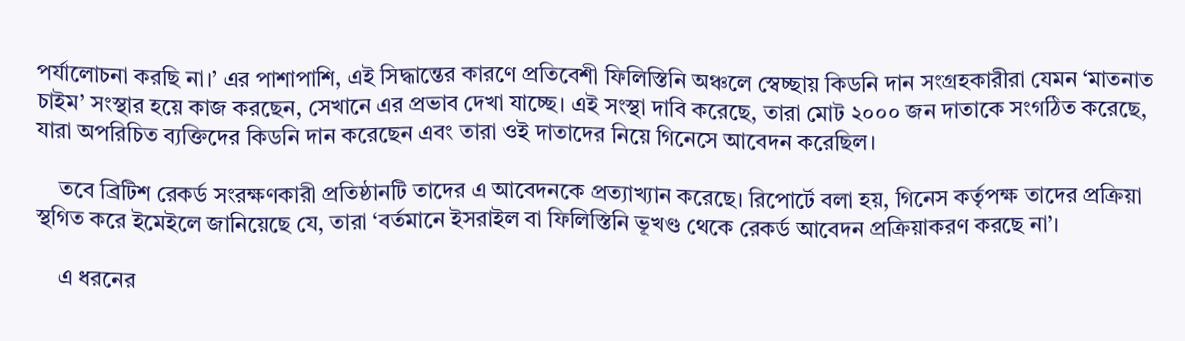পর্যালোচনা করছি না।’ এর পাশাপাশি, এই সিদ্ধান্তের কারণে প্রতিবেশী ফিলিস্তিনি অঞ্চলে স্বেচ্ছায় কিডনি দান সংগ্রহকারীরা যেমন ‘মাতনাত চাইম’ সংস্থার হয়ে কাজ করছেন, সেখানে এর প্রভাব দেখা যাচ্ছে। এই সংস্থা দাবি করেছে, তারা মোট ২০০০ জন দাতাকে সংগঠিত করেছে, যারা অপরিচিত ব্যক্তিদের কিডনি দান করেছেন এবং তারা ওই দাতাদের নিয়ে গিনেসে আবেদন করেছিল।

    তবে ব্রিটিশ রেকর্ড সংরক্ষণকারী প্রতিষ্ঠানটি তাদের এ আবেদনকে প্রত্যাখ্যান করেছে। রিপোর্টে বলা হয়, গিনেস কর্তৃপক্ষ তাদের প্রক্রিয়া স্থগিত করে ইমেইলে জানিয়েছে যে, তারা ‘বর্তমানে ইসরাইল বা ফিলিস্তিনি ভূখণ্ড থেকে রেকর্ড আবেদন প্রক্রিয়াকরণ করছে না’।

    এ ধরনের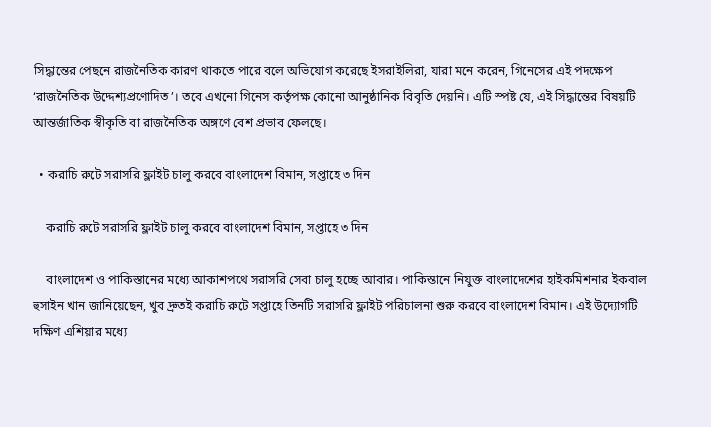সিদ্ধান্তের পেছনে রাজনৈতিক কারণ থাকতে পারে বলে অভিযোগ করেছে ইসরাইলিরা, যারা মনে করেন, গিনেসের এই পদক্ষেপ ‘রাজনৈতিক উদ্দেশ্যপ্রণোদিত’। তবে এখনো গিনেস কর্তৃপক্ষ কোনো আনুষ্ঠানিক বিবৃতি দেয়নি। এটি স্পষ্ট যে, এই সিদ্ধান্তের বিষয়টি আন্তর্জাতিক স্বীকৃতি বা রাজনৈতিক অঙ্গণে বেশ প্রভাব ফেলছে।

  • করাচি রুটে সরাসরি ফ্লাইট চালু করবে বাংলাদেশ বিমান, সপ্তাহে ৩ দিন

    করাচি রুটে সরাসরি ফ্লাইট চালু করবে বাংলাদেশ বিমান, সপ্তাহে ৩ দিন

    বাংলাদেশ ও পাকিস্তানের মধ্যে আকাশপথে সরাসরি সেবা চালু হচ্ছে আবার। পাকিস্তানে নিযুক্ত বাংলাদেশের হাইকমিশনার ইকবাল হুসাইন খান জানিয়েছেন, খুব দ্রুতই করাচি রুটে সপ্তাহে তিনটি সরাসরি ফ্লাইট পরিচালনা শুরু করবে বাংলাদেশ বিমান। এই উদ্যোগটি দক্ষিণ এশিয়ার মধ্যে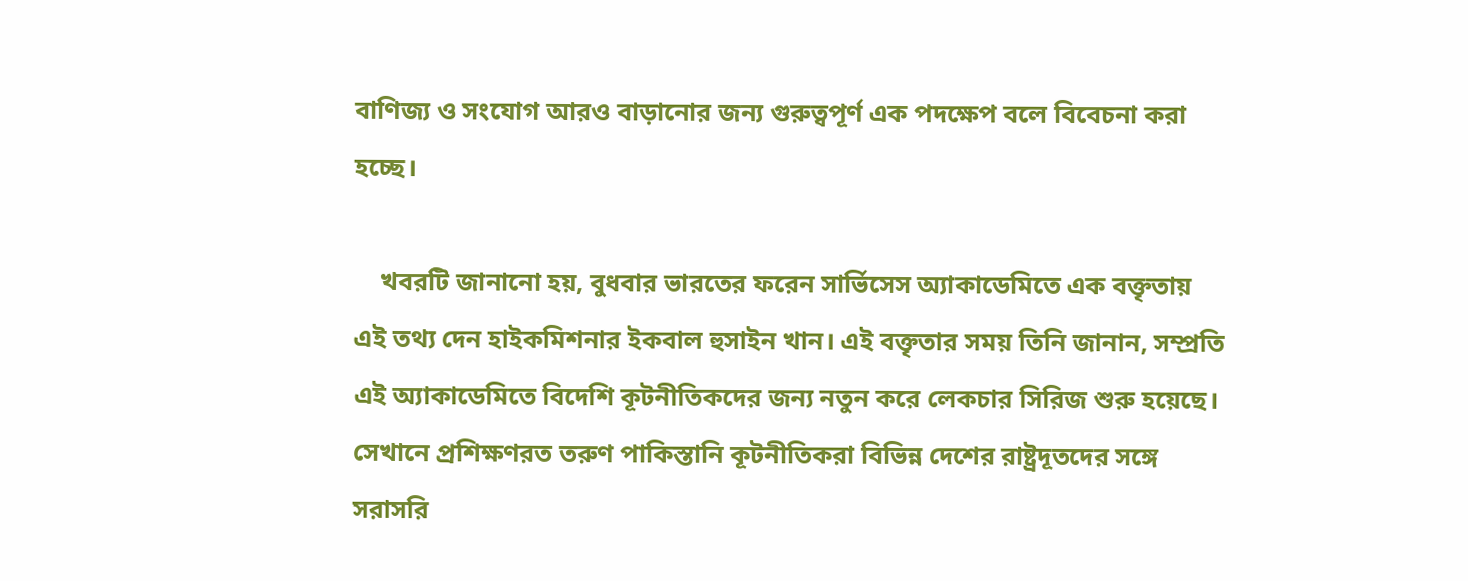বাণিজ্য ও সংযোগ আরও বাড়ানোর জন্য গুরুত্বপূর্ণ এক পদক্ষেপ বলে বিবেচনা করা হচ্ছে।

    খবরটি জানানো হয়, বুধবার ভারতের ফরেন সার্ভিসেস অ্যাকাডেমিতে এক বক্তৃতায় এই তথ্য দেন হাইকমিশনার ইকবাল হুসাইন খান। এই বক্তৃতার সময় তিনি জানান, সম্প্রতি এই অ্যাকাডেমিতে বিদেশি কূটনীতিকদের জন্য নতুন করে লেকচার সিরিজ শুরু হয়েছে। সেখানে প্রশিক্ষণরত তরুণ পাকিস্তানি কূটনীতিকরা বিভিন্ন দেশের রাষ্ট্রদূতদের সঙ্গে সরাসরি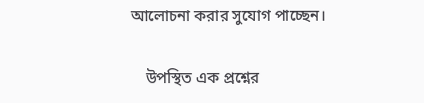আলোচনা করার সুযোগ পাচ্ছেন।

    উপস্থিত এক প্রশ্নের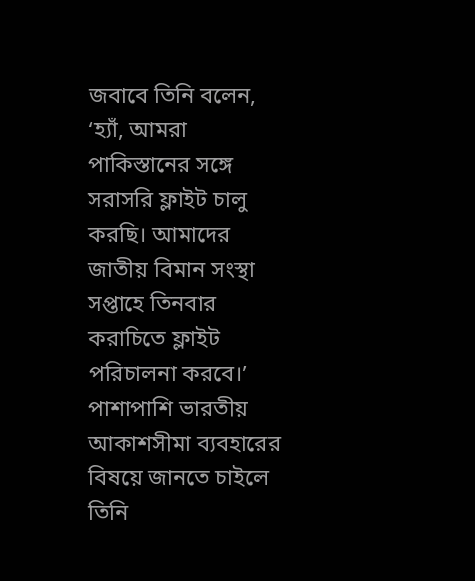জবাবে তিনি বলেন, ‘হ্যাঁ, আমরা পাকিস্তানের সঙ্গে সরাসরি ফ্লাইট চালু করছি। আমাদের জাতীয় বিমান সংস্থা সপ্তাহে তিনবার করাচিতে ফ্লাইট পরিচালনা করবে।’ পাশাপাশি ভারতীয় আকাশসীমা ব্যবহারের বিষয়ে জানতে চাইলে তিনি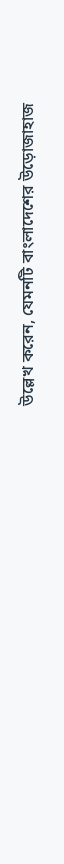উল্লেখ করেন, যেমনটি বাংলাদেশের উড়োজাহাজ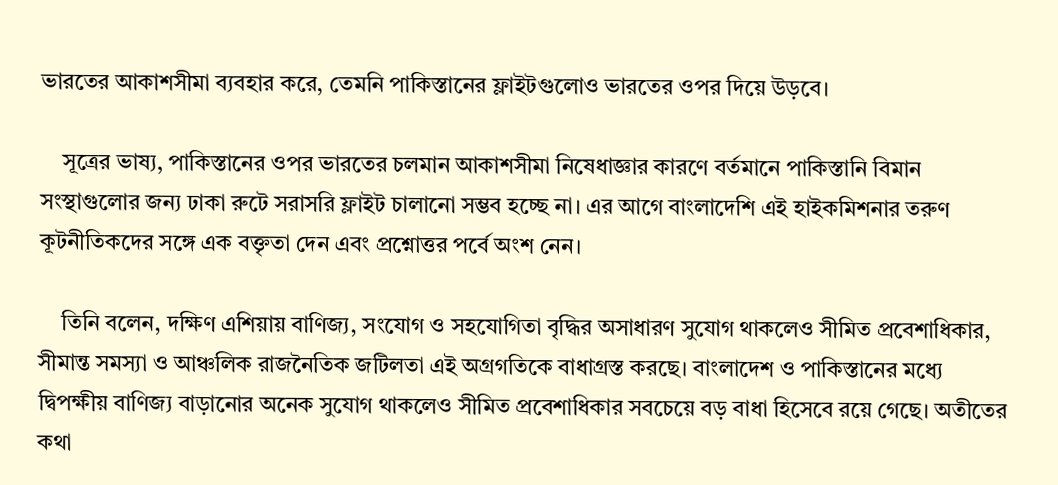ভারতের আকাশসীমা ব্যবহার করে, তেমনি পাকিস্তানের ফ্লাইটগুলোও ভারতের ওপর দিয়ে উড়বে।

    সূত্রের ভাষ্য, পাকিস্তানের ওপর ভারতের চলমান আকাশসীমা নিষেধাজ্ঞার কারণে বর্তমানে পাকিস্তানি বিমান সংস্থাগুলোর জন্য ঢাকা রুটে সরাসরি ফ্লাইট চালানো সম্ভব হচ্ছে না। এর আগে বাংলাদেশি এই হাইকমিশনার তরুণ কূটনীতিকদের সঙ্গে এক বক্তৃতা দেন এবং প্রশ্নোত্তর পর্বে অংশ নেন।

    তিনি বলেন, দক্ষিণ এশিয়ায় বাণিজ্য, সংযোগ ও সহযোগিতা বৃদ্ধির অসাধারণ সুযোগ থাকলেও সীমিত প্রবেশাধিকার, সীমান্ত সমস্যা ও আঞ্চলিক রাজনৈতিক জটিলতা এই অগ্রগতিকে বাধাগ্রস্ত করছে। বাংলাদেশ ও পাকিস্তানের মধ্যে দ্বিপক্ষীয় বাণিজ্য বাড়ানোর অনেক সুযোগ থাকলেও সীমিত প্রবেশাধিকার সবচেয়ে বড় বাধা হিসেবে রয়ে গেছে। অতীতের কথা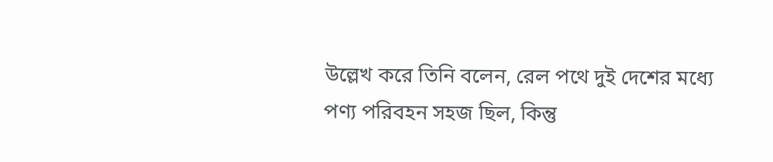উল্লেখ করে তিনি বলেন, রেল পথে দুই দেশের মধ্যে পণ্য পরিবহন সহজ ছিল, কিন্তু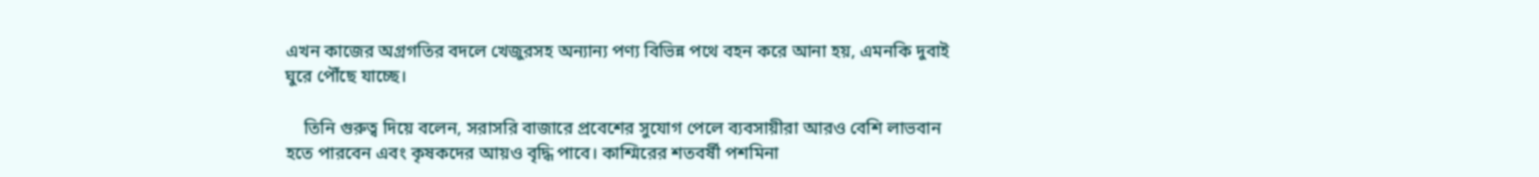এখন কাজের অগ্রগতির বদলে খেজুরসহ অন্যান্য পণ্য বিভিন্ন পথে বহন করে আনা হয়, এমনকি দুবাই ঘুরে পৌঁছে যাচ্ছে।

    তিনি গুরুত্ব দিয়ে বলেন, সরাসরি বাজারে প্রবেশের সুযোগ পেলে ব্যবসায়ীরা আরও বেশি লাভবান হতে পারবেন এবং কৃষকদের আয়ও বৃদ্ধি পাবে। কাশ্মিরের শতবর্ষী পশমিনা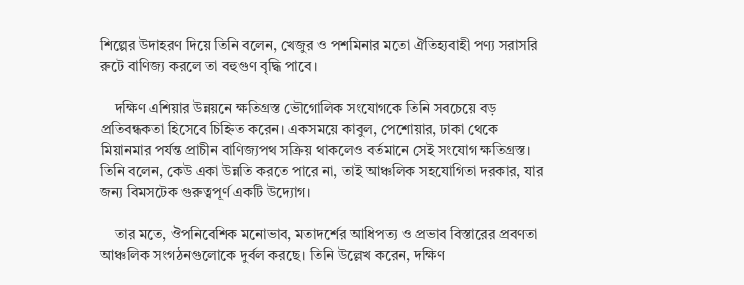শিল্পের উদাহরণ দিয়ে তিনি বলেন, খেজুর ও পশমিনার মতো ঐতিহ্যবাহী পণ্য সরাসরি রুটে বাণিজ্য করলে তা বহুগুণ বৃদ্ধি পাবে।

    দক্ষিণ এশিয়ার উন্নয়নে ক্ষতিগ্রস্ত ভৌগোলিক সংযোগকে তিনি সবচেয়ে বড় প্রতিবন্ধকতা হিসেবে চিহ্নিত করেন। একসময়ে কাবুল, পেশোয়ার, ঢাকা থেকে মিয়ানমার পর্যন্ত প্রাচীন বাণিজ্যপথ সক্রিয় থাকলেও বর্তমানে সেই সংযোগ ক্ষতিগ্রস্ত। তিনি বলেন, কেউ একা উন্নতি করতে পারে না, তাই আঞ্চলিক সহযোগিতা দরকার, যার জন্য বিমসটেক গুরুত্বপূর্ণ একটি উদ্যোগ।

    তার মতে, ঔপনিবেশিক মনোভাব, মতাদর্শের আধিপত্য ও প্রভাব বিস্তারের প্রবণতা আঞ্চলিক সংগঠনগুলোকে দুর্বল করছে। তিনি উল্লেখ করেন, দক্ষিণ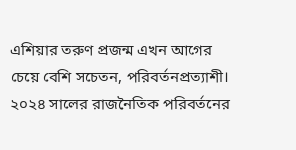এশিয়ার তরুণ প্রজন্ম এখন আগের চেয়ে বেশি সচেতন, পরিবর্তনপ্রত্যাশী। ২০২৪ সালের রাজনৈতিক পরিবর্তনের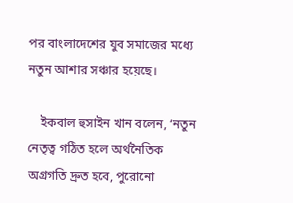পর বাংলাদেশের যুব সমাজের মধ্যে নতুন আশার সঞ্চার হয়েছে।

    ইকবাল হুসাইন খান বলেন, ‘নতুন নেতৃত্ব গঠিত হলে অর্থনৈতিক অগ্রগতি দ্রুত হবে, পুরোনো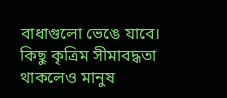বাধাগুলো ভেঙে যাবে। কিছু কৃত্রিম সীমাবদ্ধতা থাকলেও মানুষ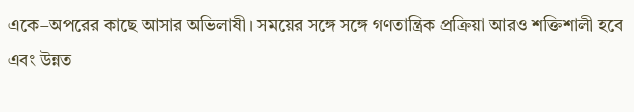একে–অপরের কাছে আসার অভিলাষী। সময়ের সঙ্গে সঙ্গে গণতান্ত্রিক প্রক্রিয়া আরও শক্তিশালী হবে এবং উন্নত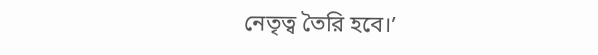নেতৃত্ব তৈরি হবে।’